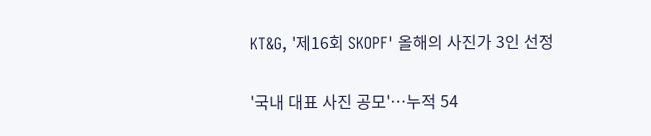KT&G, '제16회 SKOPF' 올해의 사진가 3인 선정

'국내 대표 사진 공모'…누적 54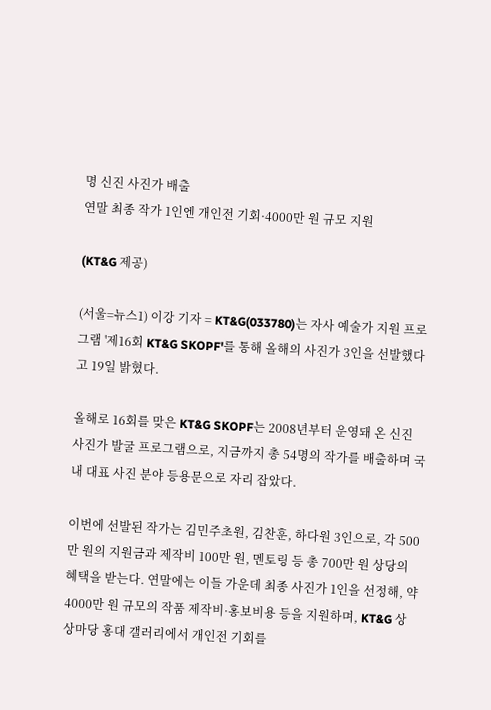명 신진 사진가 배출
연말 최종 작가 1인엔 개인전 기회·4000만 원 규모 지원

(KT&G 제공)

(서울=뉴스1) 이강 기자 = KT&G(033780)는 자사 예술가 지원 프로그램 '제16회 KT&G SKOPF'를 통해 올해의 사진가 3인을 선발했다고 19일 밝혔다.

올해로 16회를 맞은 KT&G SKOPF는 2008년부터 운영돼 온 신진 사진가 발굴 프로그램으로, 지금까지 총 54명의 작가를 배출하며 국내 대표 사진 분야 등용문으로 자리 잡았다.

이번에 선발된 작가는 김민주초원, 김찬훈, 하다원 3인으로, 각 500만 원의 지원금과 제작비 100만 원, 멘토링 등 총 700만 원 상당의 혜택을 받는다. 연말에는 이들 가운데 최종 사진가 1인을 선정해, 약 4000만 원 규모의 작품 제작비·홍보비용 등을 지원하며, KT&G 상상마당 홍대 갤러리에서 개인전 기회를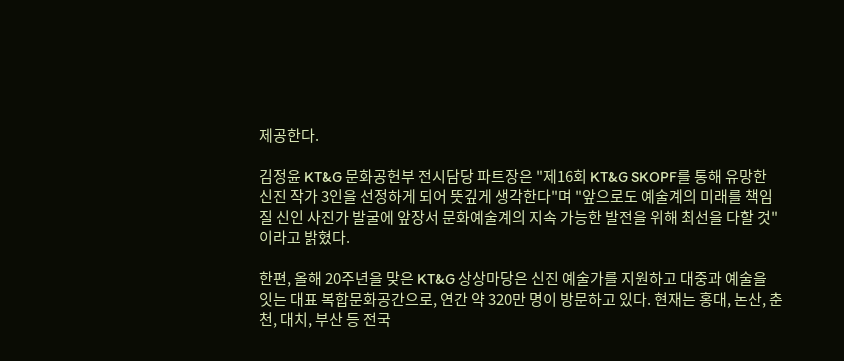제공한다.

김정윤 KT&G 문화공헌부 전시담당 파트장은 "제16회 KT&G SKOPF를 통해 유망한 신진 작가 3인을 선정하게 되어 뜻깊게 생각한다"며 "앞으로도 예술계의 미래를 책임질 신인 사진가 발굴에 앞장서 문화예술계의 지속 가능한 발전을 위해 최선을 다할 것"이라고 밝혔다.

한편, 올해 20주년을 맞은 KT&G 상상마당은 신진 예술가를 지원하고 대중과 예술을 잇는 대표 복합문화공간으로, 연간 약 320만 명이 방문하고 있다. 현재는 홍대, 논산, 춘천, 대치, 부산 등 전국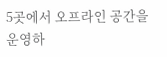5곳에서 오프라인 공간을 운영하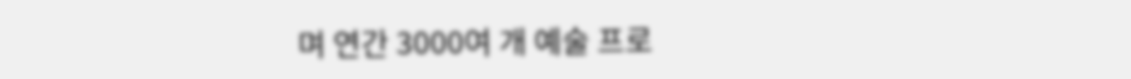며 연간 3000여 개 예술 프로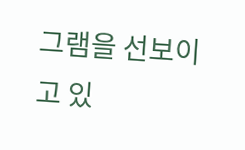그램을 선보이고 있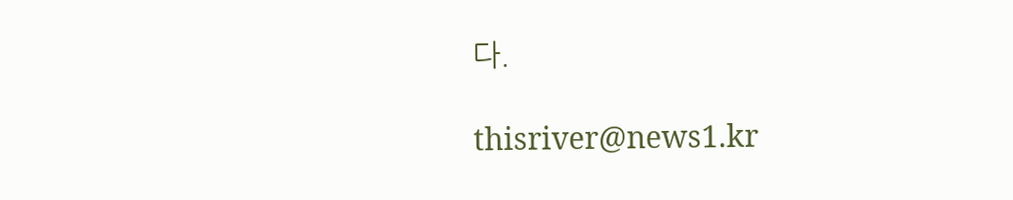다.

thisriver@news1.kr